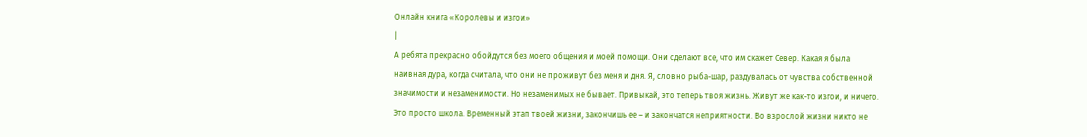Онлайн книга «Королевы и изгои»
|
А ребята прекрасно обойдутся без моего общения и моей помощи. Они сделают все, что им скажет Север. Какая я была наивная дура, когда считала, что они не проживут без меня и дня. Я, словно рыба-шар, раздувалась от чувства собственной значимости и незаменимости. Но незаменимых не бывает. Привыкай, это теперь твоя жизнь. Живут же как-то изгои, и ничего. Это просто школа. Временный этап твоей жизни, закончишь ее – и закончатся неприятности. Во взрослой жизни никто не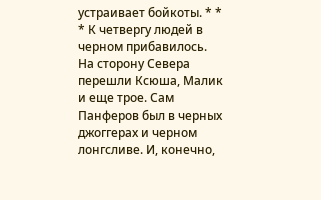устраивает бойкоты. * * * К четвергу людей в черном прибавилось. На сторону Севера перешли Ксюша, Малик и еще трое. Сам Панферов был в черных джоггерах и черном лонгсливе. И, конечно,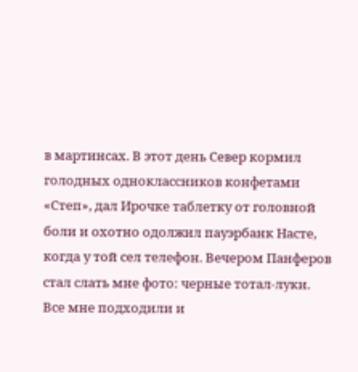в мартинсах. В этот день Север кормил голодных одноклассников конфетами «Степ», дал Ирочке таблетку от головной боли и охотно одолжил пауэрбанк Насте, когда у той сел телефон. Вечером Панферов стал слать мне фото: черные тотал-луки. Все мне подходили и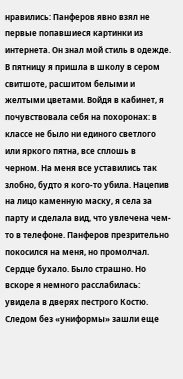нравились: Панферов явно взял не первые попавшиеся картинки из интернета. Он знал мой стиль в одежде. В пятницу я пришла в школу в сером свитшоте, расшитом белыми и желтыми цветами. Войдя в кабинет, я почувствовала себя на похоронах: в классе не было ни единого светлого или яркого пятна, все сплошь в черном. На меня все уставились так злобно, будто я кого-то убила. Нацепив на лицо каменную маску, я села за парту и сделала вид, что увлечена чем-то в телефоне. Панферов презрительно покосился на меня, но промолчал. Сердце бухало. Было страшно. Но вскоре я немного расслабилась: увидела в дверях пестрого Костю. Следом без «униформы» зашли еще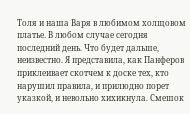Толя и наша Варя в любимом холщовом платье. В любом случае сегодня последний день. Что будет дальше, неизвестно. Я представила, как Панферов приклеивает скотчем к доске тех, кто нарушил правила, и прилюдно порет указкой, и невольно хихикнула. Смешок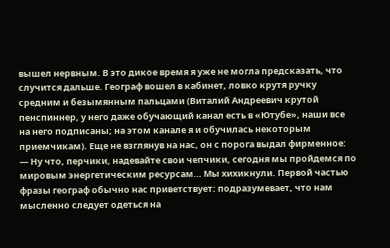вышел нервным. В это дикое время я уже не могла предсказать, что случится дальше. Географ вошел в кабинет, ловко крутя ручку средним и безымянным пальцами (Виталий Андреевич крутой пенспиннер, у него даже обучающий канал есть в «Ютубе», наши все на него подписаны; на этом канале я и обучилась некоторым приемчикам). Еще не взглянув на нас, он с порога выдал фирменное: — Ну что, перчики, надевайте свои чепчики, сегодня мы пройдемся по мировым энергетическим ресурсам… Мы хихикнули. Первой частью фразы географ обычно нас приветствует: подразумевает, что нам мысленно следует одеться на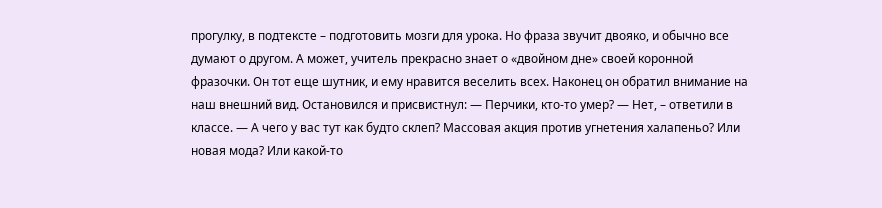прогулку, в подтексте – подготовить мозги для урока. Но фраза звучит двояко, и обычно все думают о другом. А может, учитель прекрасно знает о «двойном дне» своей коронной фразочки. Он тот еще шутник, и ему нравится веселить всех. Наконец он обратил внимание на наш внешний вид. Остановился и присвистнул: — Перчики, кто-то умер? — Нет, – ответили в классе. — А чего у вас тут как будто склеп? Массовая акция против угнетения халапеньо? Или новая мода? Или какой-то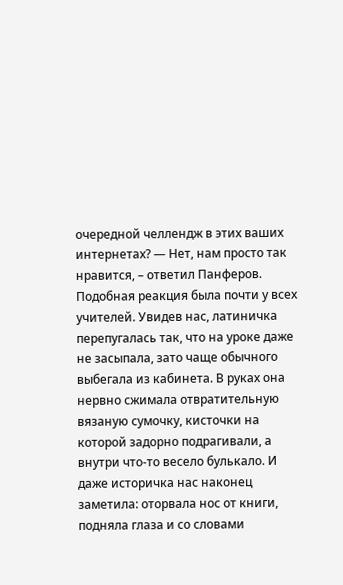очередной челлендж в этих ваших интернетах? — Нет, нам просто так нравится, – ответил Панферов. Подобная реакция была почти у всех учителей. Увидев нас, латиничка перепугалась так, что на уроке даже не засыпала, зато чаще обычного выбегала из кабинета. В руках она нервно сжимала отвратительную вязаную сумочку, кисточки на которой задорно подрагивали, а внутри что-то весело булькало. И даже историчка нас наконец заметила: оторвала нос от книги, подняла глаза и со словами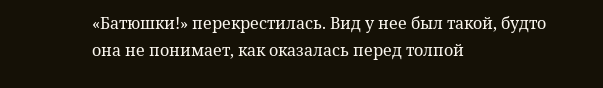«Батюшки!» перекрестилась. Вид у нее был такой, будто она не понимает, как оказалась перед толпой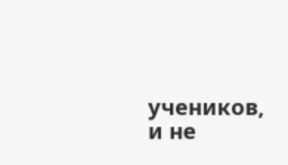учеников, и не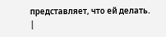представляет, что ей делать. |